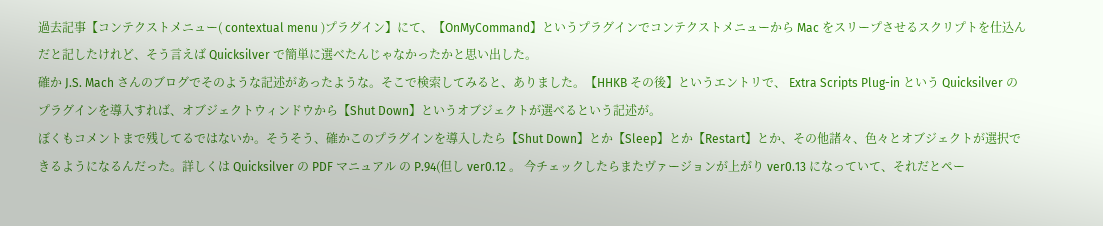過去記事【コンテクストメニュー( contextual menu )プラグイン】にて、【OnMyCommand】というプラグインでコンテクストメニューから Mac をスリープさせるスクリプトを仕込んだと記したけれど、そう言えば Quicksilver で簡単に選べたんじゃなかったかと思い出した。
確か J.S. Mach さんのブログでそのような記述があったような。そこで検索してみると、ありました。【HHKB その後】というエントリで、 Extra Scripts Plug-in という Quicksilver のプラグインを導入すれば、オブジェクトウィンドウから【Shut Down】というオブジェクトが選べるという記述が。
ぼくもコメントまで残してるではないか。そうそう、確かこのプラグインを導入したら【Shut Down】とか【Sleep】とか【Restart】とか、その他諸々、色々とオブジェクトが選択できるようになるんだった。詳しくは Quicksilver の PDF マニュアル の P.94(但し ver0.12 。 今チェックしたらまたヴァージョンが上がり ver0.13 になっていて、それだとペー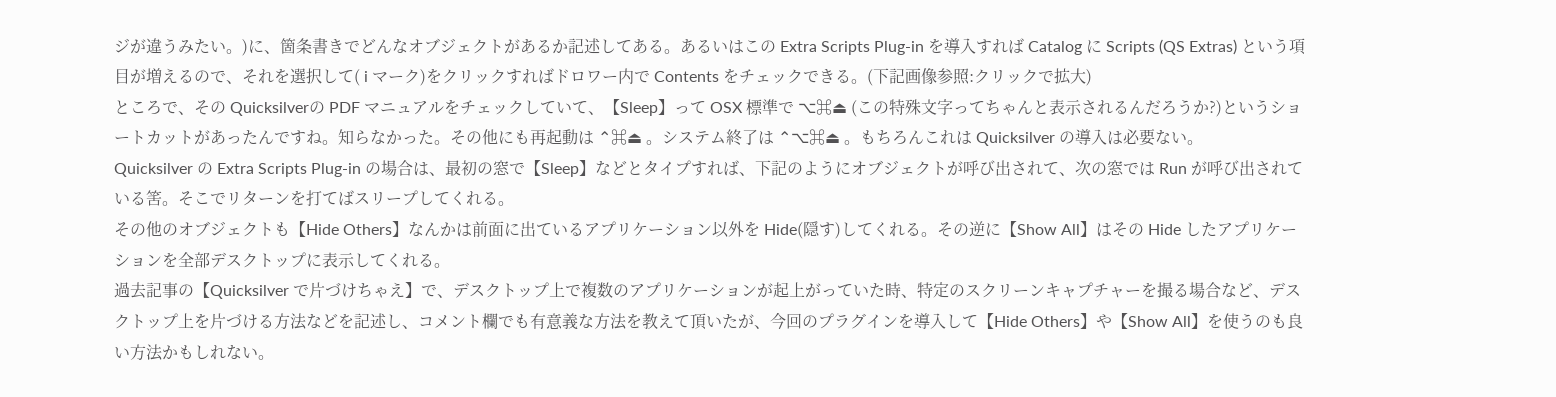ジが違うみたい。)に、箇条書きでどんなオブジェクトがあるか記述してある。あるいはこの Extra Scripts Plug-in を導入すれば Catalog に Scripts (QS Extras) という項目が増えるので、それを選択して( i マーク)をクリックすればドロワー内で Contents をチェックできる。(下記画像参照:クリックで拡大)
ところで、その Quicksilverの PDF マニュアルをチェックしていて、【Sleep】って OSX 標準で ⌥⌘⏏ (この特殊文字ってちゃんと表示されるんだろうか?)というショートカットがあったんですね。知らなかった。その他にも再起動は ⌃⌘⏏ 。システム終了は ⌃⌥⌘⏏ 。もちろんこれは Quicksilver の導入は必要ない。
Quicksilver の Extra Scripts Plug-in の場合は、最初の窓で【Sleep】などとタイプすれば、下記のようにオブジェクトが呼び出されて、次の窓では Run が呼び出されている筈。そこでリターンを打てばスリープしてくれる。
その他のオブジェクトも【Hide Others】なんかは前面に出ているアプリケーション以外を Hide(隠す)してくれる。その逆に【Show All】はその Hide したアプリケーションを全部デスクトップに表示してくれる。
過去記事の【Quicksilver で片づけちゃえ】で、デスクトップ上で複数のアプリケーションが起上がっていた時、特定のスクリーンキャプチャーを撮る場合など、デスクトップ上を片づける方法などを記述し、コメント欄でも有意義な方法を教えて頂いたが、今回のプラグインを導入して【Hide Others】や【Show All】を使うのも良い方法かもしれない。